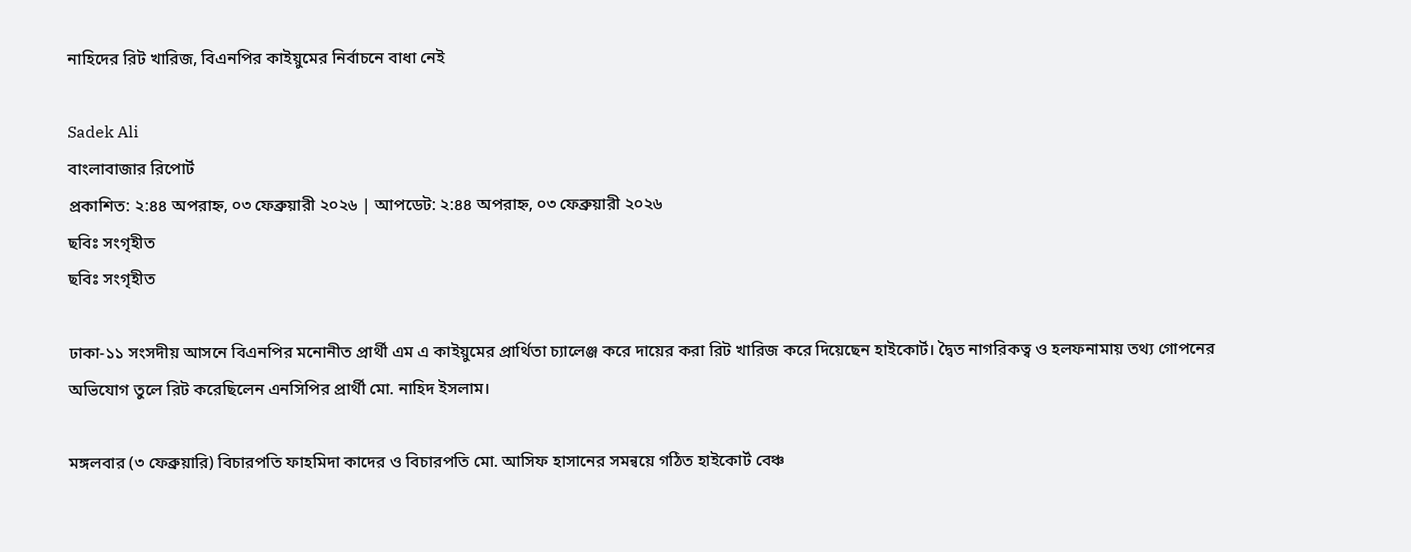নাহিদের রিট খারিজ, বিএনপির কাইয়ুমের নির্বাচনে বাধা নেই

Sadek Ali
বাংলাবাজার রিপোর্ট
প্রকাশিত: ২:৪৪ অপরাহ্ন, ০৩ ফেব্রুয়ারী ২০২৬ | আপডেট: ২:৪৪ অপরাহ্ন, ০৩ ফেব্রুয়ারী ২০২৬
ছবিঃ সংগৃহীত
ছবিঃ সংগৃহীত

ঢাকা-১১ সংসদীয় আসনে বিএনপির মনোনীত প্রার্থী এম এ কাইয়ুমের প্রার্থিতা চ্যালেঞ্জ করে দায়ের করা রিট খারিজ করে দিয়েছেন হাইকোর্ট। দ্বৈত নাগরিকত্ব ও হলফনামায় তথ্য গোপনের অভিযোগ তুলে রিট করেছিলেন এনসিপির প্রার্থী মো. নাহিদ ইসলাম।

মঙ্গলবার (৩ ফেব্রুয়ারি) বিচারপতি ফাহমিদা কাদের ও বিচারপতি মো. আসিফ হাসানের সমন্বয়ে গঠিত হাইকোর্ট বেঞ্চ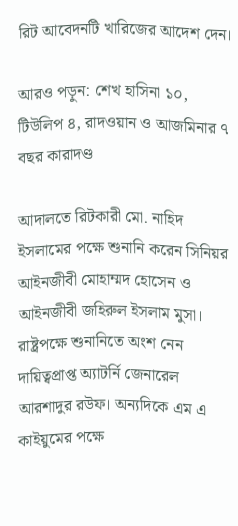রিট আবেদনটি খারিজের আদেশ দেন।

আরও পড়ুন: শেখ হাসিনা ১০, টিউলিপ ৪, রাদওয়ান ও আজমিনার ৭ বছর কারাদণ্ড

আদালতে রিটকারী মো. নাহিদ ইসলামের পক্ষে শুনানি করেন সিনিয়র আইনজীবী মোহাম্মদ হোসেন ও আইনজীবী জহিরুল ইসলাম মুসা। রাষ্ট্রপক্ষে শুনানিতে অংশ নেন দায়িত্বপ্রাপ্ত অ্যাটর্নি জেনারেল আরশাদুর রউফ। অন্যদিকে এম এ কাইয়ুমের পক্ষে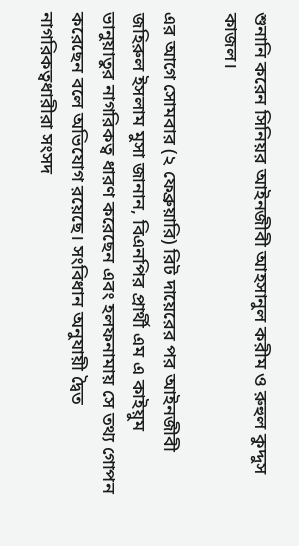শুনানি করেন সিনিয়র আইনজীবী আহসানুল করীম ও রুহুল কুদ্দুস কাজল।

এর আগে সোমবার (২ ফেব্রুয়ারি) রিট দায়েরের পর আইনজীবী জহিরুল ইসলাম মুসা জানান, বিএনপির প্রার্থী এম এ কাইয়ুম ভানুয়াতুর নাগরিকত্ব ধারণ করেছেন এবং হলফনামায় সে তথ্য গোপন করেছেন বলে অভিযোগ রয়েছে। সংবিধান অনুযায়ী দ্বৈত নাগরিকত্বধারীরা সংসদ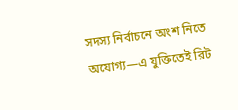সদস্য নির্বাচনে অংশ নিতে অযোগ্য—এ যুক্তিতেই রিট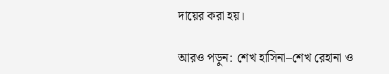দায়ের করা হয়।

আরও পড়ুন: শেখ হাসিনা–শেখ রেহানা ও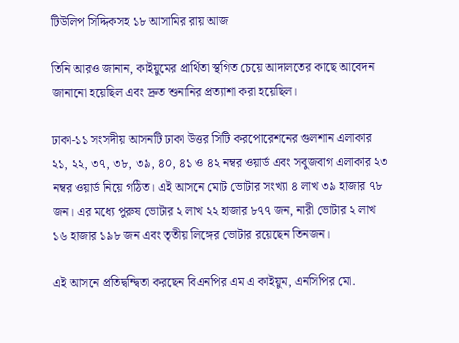টিউলিপ সিদ্দিকসহ ১৮ আসামির রায় আজ

তিনি আরও জানান, কাইয়ুমের প্রার্থিতা স্থগিত চেয়ে আদালতের কাছে আবেদন জানানো হয়েছিল এবং দ্রুত শুনানির প্রত্যাশা করা হয়েছিল।

ঢাকা-১১ সংসদীয় আসনটি ঢাকা উত্তর সিটি করপোরেশনের গুলশান এলাকার ২১, ২২, ৩৭, ৩৮, ৩৯, ৪০, ৪১ ও ৪২ নম্বর ওয়ার্ড এবং সবুজবাগ এলাকার ২৩ নম্বর ওয়ার্ড নিয়ে গঠিত। এই আসনে মোট ভোটার সংখ্যা ৪ লাখ ৩৯ হাজার ৭৮ জন। এর মধ্যে পুরুষ ভোটার ২ লাখ ২২ হাজার ৮৭৭ জন, নারী ভোটার ২ লাখ ১৬ হাজার ১৯৮ জন এবং তৃতীয় লিঙ্গের ভোটার রয়েছেন তিনজন।

এই আসনে প্রতিদ্বন্দ্বিতা করছেন বিএনপির এম এ কাইয়ুম, এনসিপির মো.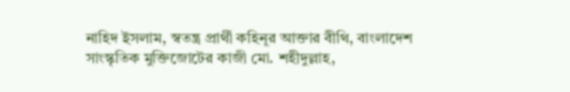নাহিদ ইসলাম, স্বতন্ত্র প্রার্থী কহিনূর আক্তার বীথি, বাংলাদেশ সাংস্কৃতিক মুক্তিজোটের কাজী মো. শহীদুল্লাহ,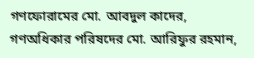গণফোরামের মো. আবদুল কাদের, গণঅধিকার পরিষদের মো. আরিফুর রহমান,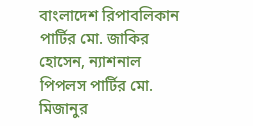বাংলাদেশ রিপাবলিকান পার্টির মো. জাকির হোসেন, ন্যাশনাল পিপলস পার্টির মো. মিজানুর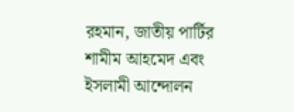রহমান, জাতীয় পার্টির শামীম আহমেদ এবং ইসলামী আন্দোলন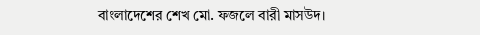বাংলাদেশের শেখ মো. ফজলে বারী মাসউদ।